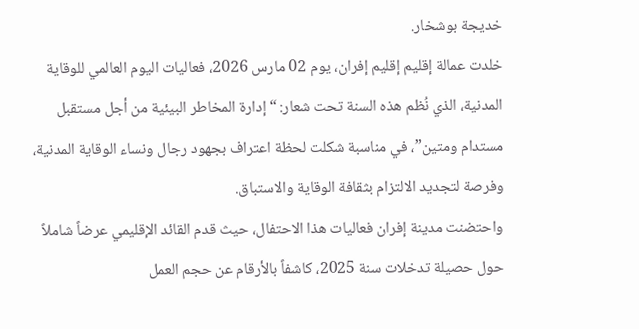خديجة بوشخار.
خلدت عمالة إقليم إقليم إفران، يوم 02 مارس 2026، فعاليات اليوم العالمي للوقاية المدنية، الذي نُظم هذه السنة تحت شعار: “إدارة المخاطر البيئية من أجل مستقبل مستدام ومتين”، في مناسبة شكلت لحظة اعتراف بجهود رجال ونساء الوقاية المدنية، وفرصة لتجديد الالتزام بثقافة الوقاية والاستباق.
واحتضنت مدينة إفران فعاليات هذا الاحتفال، حيث قدم القائد الإقليمي عرضاً شاملاً حول حصيلة تدخلات سنة 2025، كاشفاً بالأرقام عن حجم العمل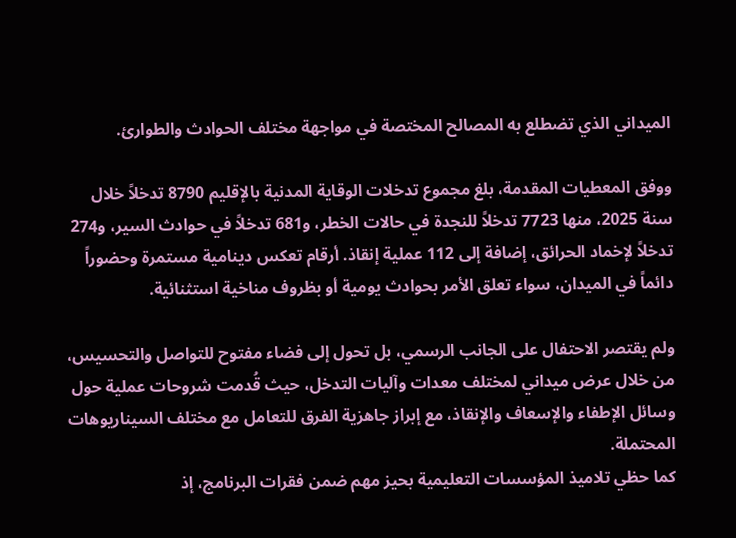الميداني الذي تضطلع به المصالح المختصة في مواجهة مختلف الحوادث والطوارئ.

ووفق المعطيات المقدمة، بلغ مجموع تدخلات الوقاية المدنية بالإقليم 8790 تدخلاً خلال سنة 2025، منها 7723 تدخلاً للنجدة في حالات الخطر، و681 تدخلاً في حوادث السير، و274 تدخلاً لإخماد الحرائق، إضافة إلى 112 عملية إنقاذ. أرقام تعكس دينامية مستمرة وحضوراً دائماً في الميدان، سواء تعلق الأمر بحوادث يومية أو بظروف مناخية استثنائية.

ولم يقتصر الاحتفال على الجانب الرسمي، بل تحول إلى فضاء مفتوح للتواصل والتحسيس، من خلال عرض ميداني لمختلف معدات وآليات التدخل، حيث قُدمت شروحات عملية حول وسائل الإطفاء والإسعاف والإنقاذ، مع إبراز جاهزية الفرق للتعامل مع مختلف السيناريوهات المحتملة.
كما حظي تلاميذ المؤسسات التعليمية بحيز مهم ضمن فقرات البرنامج، إذ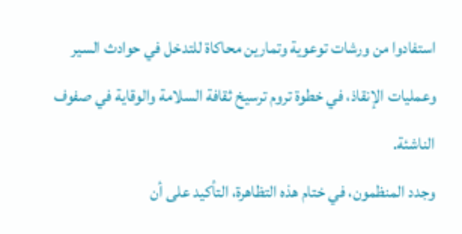استفادوا من ورشات توعوية وتمارين محاكاة للتدخل في حوادث السير وعمليات الإنقاذ، في خطوة تروم ترسيخ ثقافة السلامة والوقاية في صفوف الناشئة.
وجدد المنظمون، في ختام هذه التظاهرة، التأكيد على أن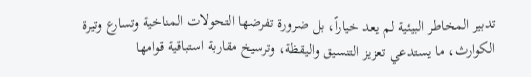تدبير المخاطر البيئية لم يعد خياراً، بل ضرورة تفرضها التحولات المناخية وتسارع وتيرة الكوارث، ما يستدعي تعزيز التنسيق واليقظة، وترسيخ مقاربة استباقية قوامها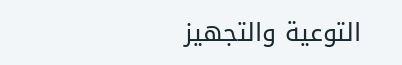التوعية والتجهيز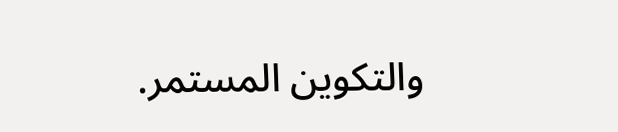والتكوين المستمر.